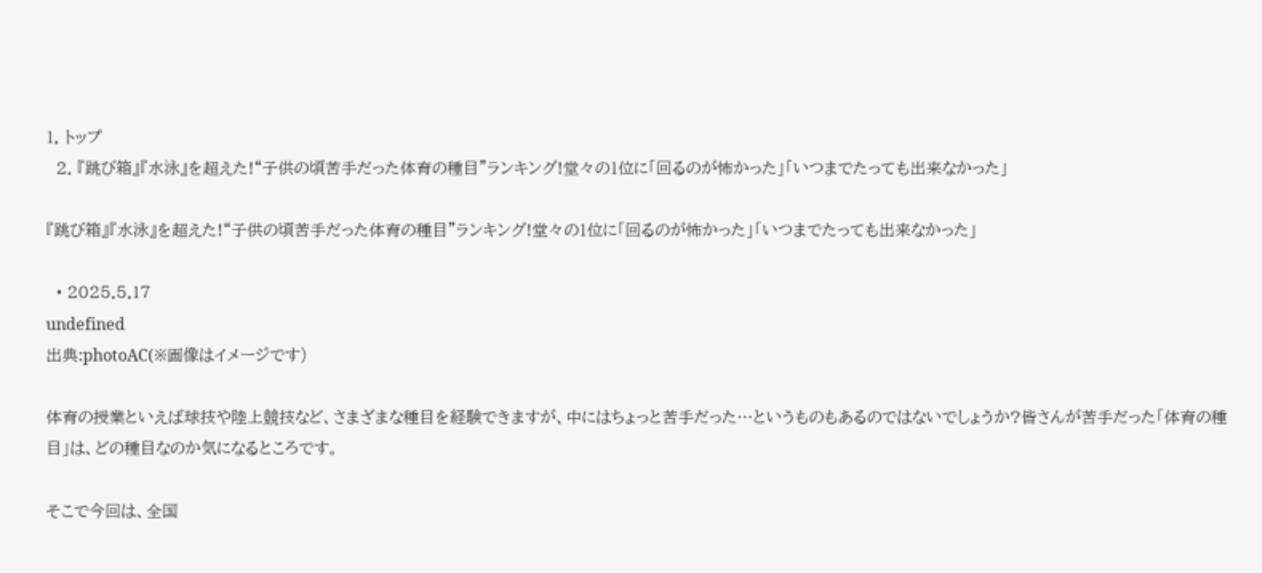1. トップ
  2. 『跳び箱』『水泳』を超えた!“子供の頃苦手だった体育の種目”ランキング!堂々の1位に「回るのが怖かった」「いつまでたっても出来なかった」

『跳び箱』『水泳』を超えた!“子供の頃苦手だった体育の種目”ランキング!堂々の1位に「回るのが怖かった」「いつまでたっても出来なかった」

  • 2025.5.17
undefined
出典:photoAC(※画像はイメージです)

体育の授業といえば球技や陸上競技など、さまざまな種目を経験できますが、中にはちょっと苦手だった…というものもあるのではないでしょうか?皆さんが苦手だった「体育の種目」は、どの種目なのか気になるところです。

そこで今回は、全国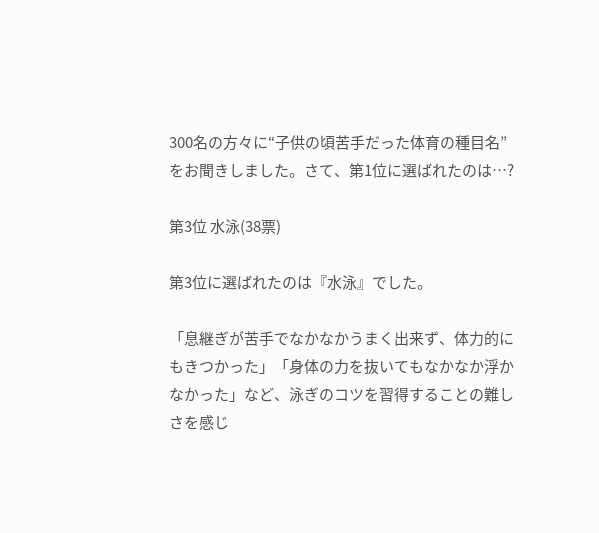300名の方々に“子供の頃苦手だった体育の種目名”をお聞きしました。さて、第1位に選ばれたのは…?

第3位 水泳(38票)

第3位に選ばれたのは『水泳』でした。

「息継ぎが苦手でなかなかうまく出来ず、体力的にもきつかった」「身体の力を抜いてもなかなか浮かなかった」など、泳ぎのコツを習得することの難しさを感じ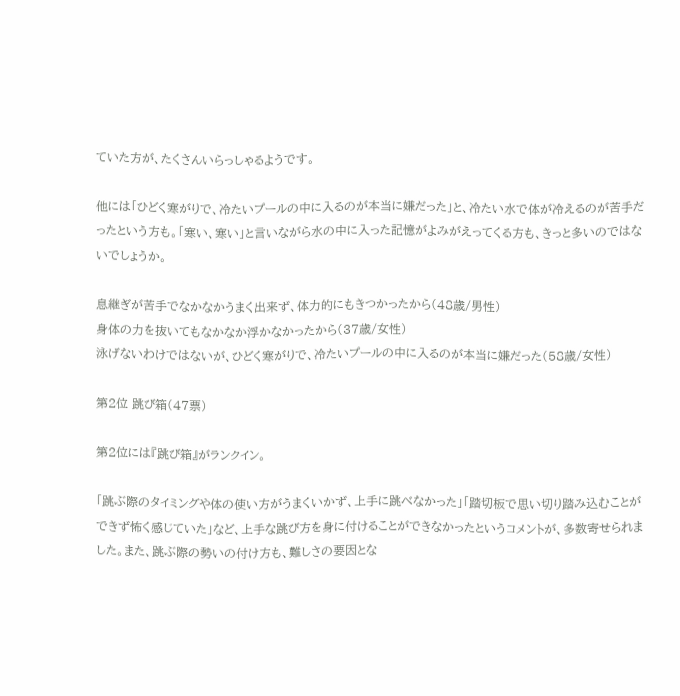ていた方が、たくさんいらっしゃるようです。

他には「ひどく寒がりで、冷たいプールの中に入るのが本当に嫌だった」と、冷たい水で体が冷えるのが苦手だったという方も。「寒い、寒い」と言いながら水の中に入った記憶がよみがえってくる方も、きっと多いのではないでしょうか。

息継ぎが苦手でなかなかうまく出来ず、体力的にもきつかったから(48歳/男性)
身体の力を抜いてもなかなか浮かなかったから(37歳/女性)
泳げないわけではないが、ひどく寒がりで、冷たいプールの中に入るのが本当に嫌だった(58歳/女性)

第2位 跳び箱(47票)

第2位には『跳び箱』がランクイン。

「跳ぶ際のタイミングや体の使い方がうまくいかず、上手に跳べなかった」「踏切板で思い切り踏み込むことができず怖く感じていた」など、上手な跳び方を身に付けることができなかったというコメントが、多数寄せられました。また、跳ぶ際の勢いの付け方も、難しさの要因とな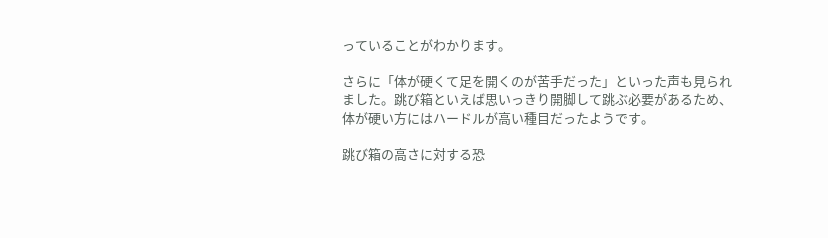っていることがわかります。

さらに「体が硬くて足を開くのが苦手だった」といった声も見られました。跳び箱といえば思いっきり開脚して跳ぶ必要があるため、体が硬い方にはハードルが高い種目だったようです。

跳び箱の高さに対する恐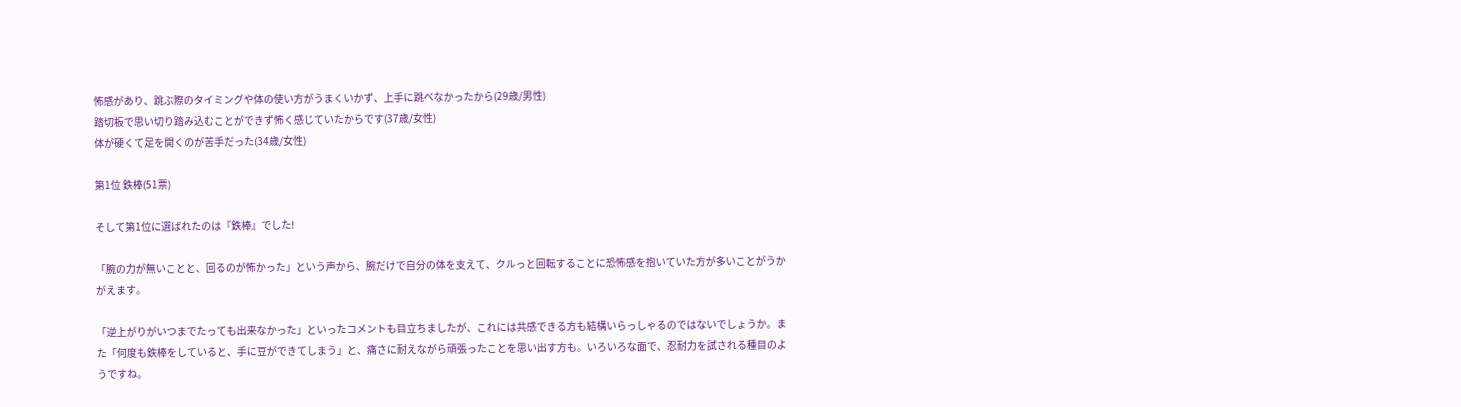怖感があり、跳ぶ際のタイミングや体の使い方がうまくいかず、上手に跳べなかったから(29歳/男性)
踏切板で思い切り踏み込むことができず怖く感じていたからです(37歳/女性)
体が硬くて足を開くのが苦手だった(34歳/女性)

第1位 鉄棒(51票)

そして第1位に選ばれたのは『鉄棒』でした!

「腕の力が無いことと、回るのが怖かった」という声から、腕だけで自分の体を支えて、クルっと回転することに恐怖感を抱いていた方が多いことがうかがえます。

「逆上がりがいつまでたっても出来なかった」といったコメントも目立ちましたが、これには共感できる方も結構いらっしゃるのではないでしょうか。また「何度も鉄棒をしていると、手に豆ができてしまう」と、痛さに耐えながら頑張ったことを思い出す方も。いろいろな面で、忍耐力を試される種目のようですね。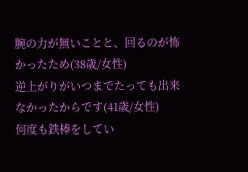腕の力が無いことと、回るのが怖かったため(38歳/女性)
逆上がりがいつまでたっても出来なかったからです(41歳/女性)
何度も鉄棒をしてい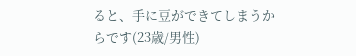ると、手に豆ができてしまうからです(23歳/男性)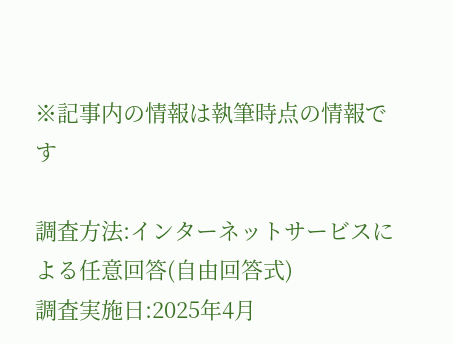※記事内の情報は執筆時点の情報です

調査方法:インターネットサービスによる任意回答(自由回答式)
調査実施日:2025年4月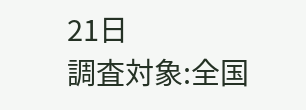21日
調査対象:全国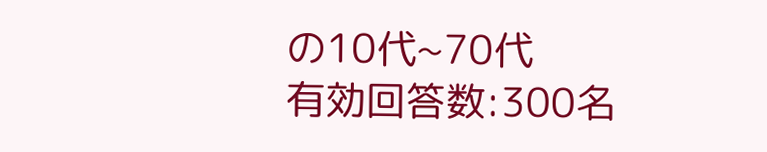の10代~70代
有効回答数:300名